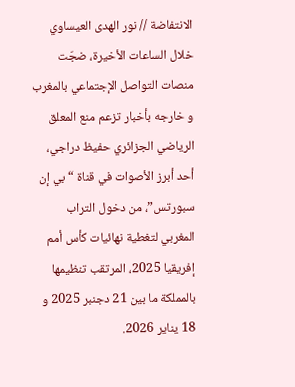الانتفاضة // نور الهدى العيساوي
خلال الساعات الأخيرة، ضجّت منصات التواصل الإجتماعي بالمغرب و خارجه بأخبار تزعم منع المعلق الرياضي الجزائري حفيظ دراجي، أحد أبرز الأصوات في قناة “بي إن سبورتس”، من دخول التراب المغربي لتغطية نهائيات كأس أمم إفريقيا 2025، المرتقب تنظيمها بالمملكة ما بين 21 دجنبر 2025 و 18 يناير 2026.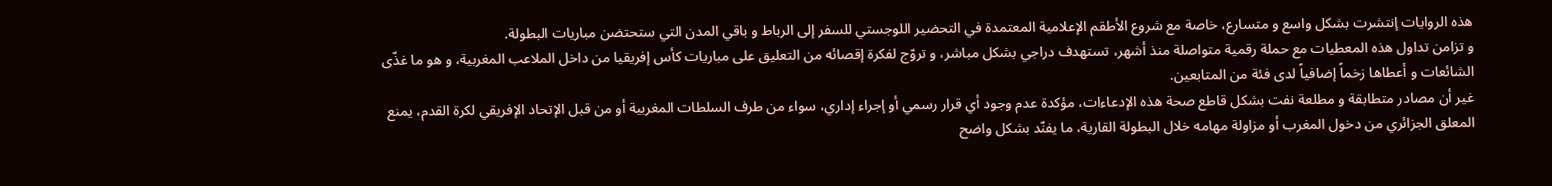هذه الروايات إنتشرت بشكل واسع و متسارع، خاصة مع شروع الأطقم الإعلامية المعتمدة في التحضير اللوجستي للسفر إلى الرباط و باقي المدن التي ستحتضن مباريات البطولة.
و تزامن تداول هذه المعطيات مع حملة رقمية متواصلة منذ أشهر، تستهدف دراجي بشكل مباشر، و تروّج لفكرة إقصائه من التعليق على مباريات كأس إفريقيا من داخل الملاعب المغربية، و هو ما غذّى الشائعات و أعطاها زخماً إضافياً لدى فئة من المتابعين.
غير أن مصادر متطابقة و مطلعة نفت بشكل قاطع صحة هذه الإدعاءات، مؤكدة عدم وجود أي قرار رسمي أو إجراء إداري، سواء من طرف السلطات المغربية أو من قبل الإتحاد الإفريقي لكرة القدم، يمنع المعلق الجزائري من دخول المغرب أو مزاولة مهامه خلال البطولة القارية، ما يفنّد بشكل واضح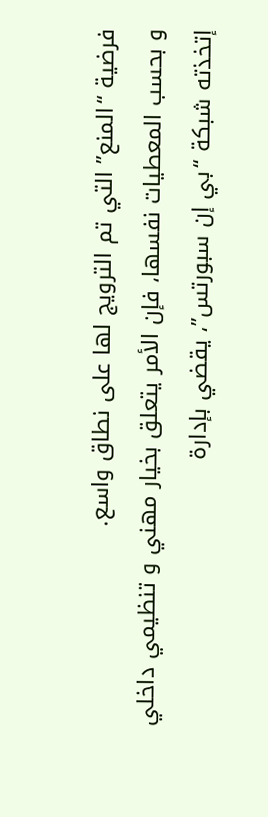فرضية “المنع” التي تم الترويج لها على نطاق واسع.
و بحسب المعطيات نفسها، فإن الأمر يتعلق بخيار مهني و تنظيمي داخلي إتخذته شبكة “بي إن سبورتس”، يقضي بإدارة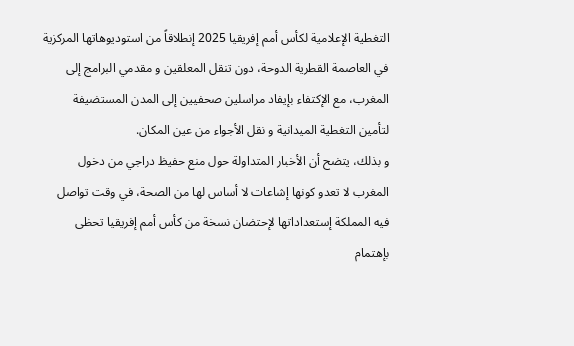التغطية الإعلامية لكأس أمم إفريقيا 2025 إنطلاقاً من استوديوهاتها المركزية في العاصمة القطرية الدوحة، دون تنقل المعلقين و مقدمي البرامج إلى المغرب، مع الإكتفاء بإيفاد مراسلين صحفيين إلى المدن المستضيفة لتأمين التغطية الميدانية و نقل الأجواء من عين المكان.
و بذلك، يتضح أن الأخبار المتداولة حول منع حفيظ دراجي من دخول المغرب لا تعدو كونها إشاعات لا أساس لها من الصحة، في وقت تواصل فيه المملكة إستعداداتها لإحتضان نسخة من كأس أمم إفريقيا تحظى بإهتمام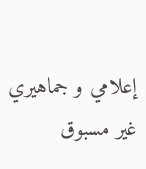إعلامي و جماهيري غير مسبوق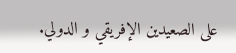على الصعيدين الإفريقي و الدولي.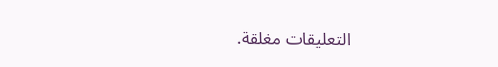التعليقات مغلقة.